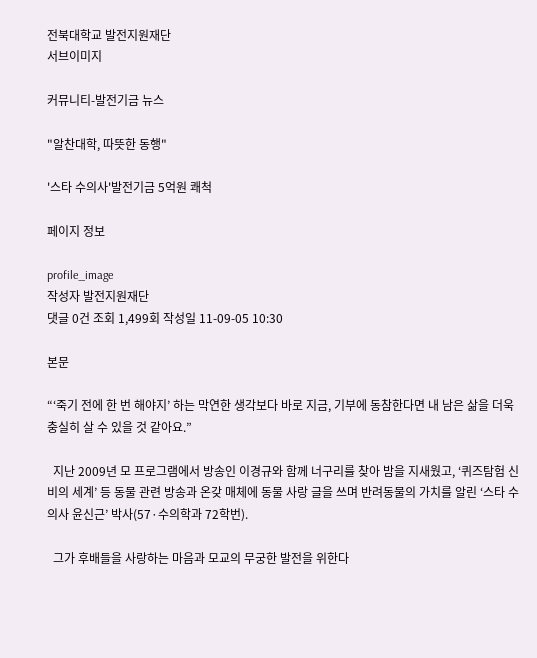전북대학교 발전지원재단
서브이미지

커뮤니티-발전기금 뉴스

"알찬대학, 따뜻한 동행"

'스타 수의사'발전기금 5억원 쾌척

페이지 정보

profile_image
작성자 발전지원재단
댓글 0건 조회 1,499회 작성일 11-09-05 10:30

본문

“‘죽기 전에 한 번 해야지’ 하는 막연한 생각보다 바로 지금, 기부에 동참한다면 내 남은 삶을 더욱 충실히 살 수 있을 것 같아요.”

  지난 2009년 모 프로그램에서 방송인 이경규와 함께 너구리를 찾아 밤을 지새웠고, ‘퀴즈탐험 신비의 세계’ 등 동물 관련 방송과 온갖 매체에 동물 사랑 글을 쓰며 반려동물의 가치를 알린 ‘스타 수의사 윤신근’ 박사(57·수의학과 72학번).

  그가 후배들을 사랑하는 마음과 모교의 무궁한 발전을 위한다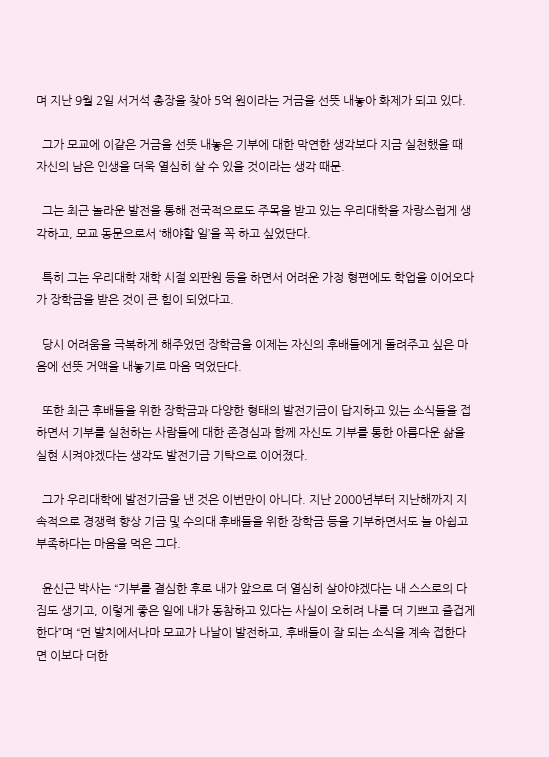며 지난 9월 2일 서거석 총장을 찾아 5억 원이라는 거금을 선뜻 내놓아 화제가 되고 있다.

  그가 모교에 이같은 거금을 선뜻 내놓은 기부에 대한 막연한 생각보다 지금 실천했을 때 자신의 남은 인생을 더욱 열심히 살 수 있을 것이라는 생각 때문.

  그는 최근 놀라운 발전을 통해 전국적으로도 주목을 받고 있는 우리대학을 자랑스럽게 생각하고, 모교 동문으로서 ‘해야할 일’을 꼭 하고 싶었단다.

  특히 그는 우리대학 재학 시절 외판원 등을 하면서 어려운 가정 형편에도 학업을 이어오다가 장학금을 받은 것이 큰 힘이 되었다고.

  당시 어려움을 극복하게 해주었던 장학금을 이제는 자신의 후배들에게 돌려주고 싶은 마음에 선뜻 거액을 내놓기로 마음 먹었단다.

  또한 최근 후배들을 위한 장학금과 다양한 형태의 발전기금이 답지하고 있는 소식들을 접하면서 기부를 실천하는 사람들에 대한 존경심과 함께 자신도 기부를 통한 아름다운 삶을 실현 시켜야겠다는 생각도 발전기금 기탁으로 이어졌다.

  그가 우리대학에 발전기금을 낸 것은 이번만이 아니다. 지난 2000년부터 지난해까지 지속적으로 경쟁력 향상 기금 및 수의대 후배들을 위한 장학금 등을 기부하면서도 늘 아쉽고 부족하다는 마음을 먹은 그다.

  윤신근 박사는 “기부를 결심한 후로 내가 앞으로 더 열심히 살아야겠다는 내 스스로의 다짐도 생기고, 이렇게 좋은 일에 내가 동참하고 있다는 사실이 오히려 나를 더 기쁘고 즐겁게 한다”며 “먼 발치에서나마 모교가 나날이 발전하고, 후배들이 잘 되는 소식을 계속 접한다면 이보다 더한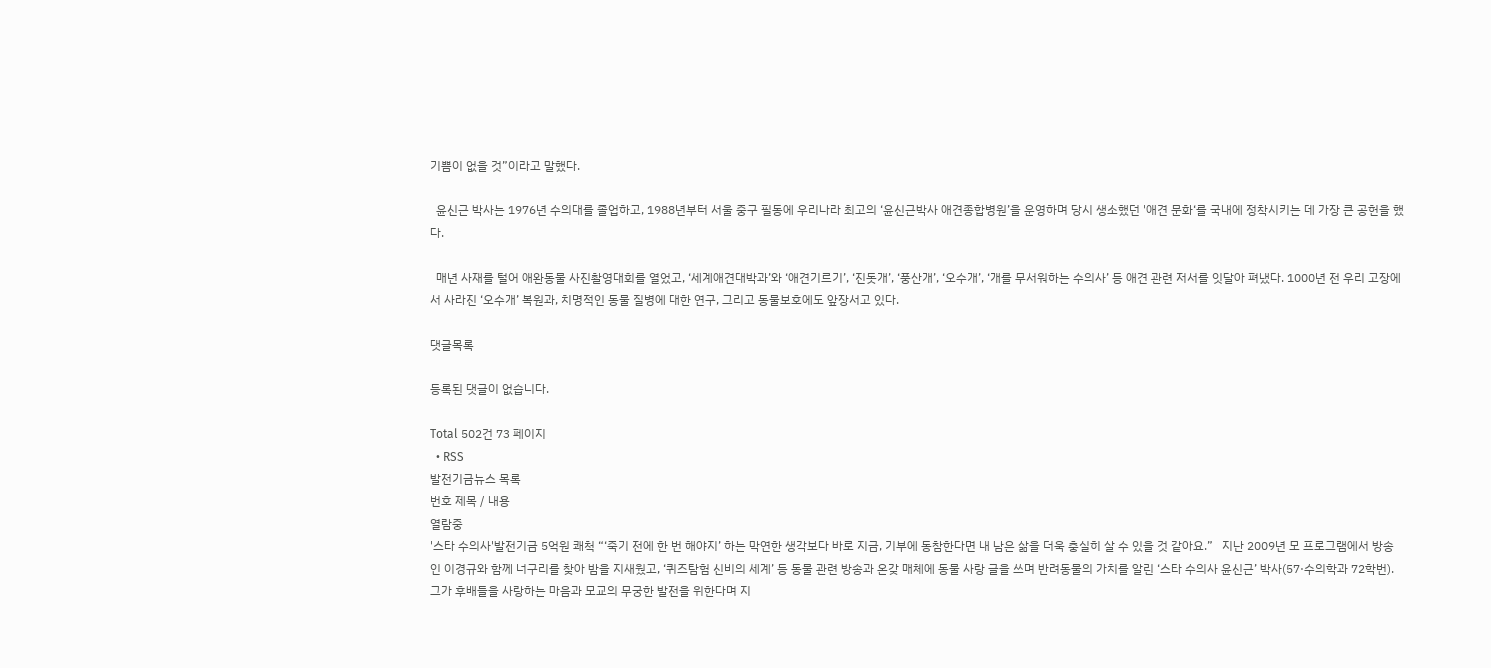기쁨이 없을 것”이라고 말했다.

  윤신근 박사는 1976년 수의대를 졸업하고, 1988년부터 서울 중구 필동에 우리나라 최고의 ‘윤신근박사 애견종합병원’을 운영하며 당시 생소했던 '애견 문화‘를 국내에 정착시키는 데 가장 큰 공헌을 했다.

  매년 사재를 털어 애완동물 사진촬영대회를 열었고, ‘세계애견대박과’와 ‘애견기르기’, ‘진돗개’, ‘풍산개’, ‘오수개’, ‘개를 무서워하는 수의사’ 등 애견 관련 저서를 잇달아 펴냈다. 1000년 전 우리 고장에서 사라진 ‘오수개’ 복원과, 치명적인 동물 질병에 대한 연구, 그리고 동물보호에도 앞장서고 있다.

댓글목록

등록된 댓글이 없습니다.

Total 502건 73 페이지
  • RSS
발전기금뉴스 목록
번호 제목 / 내용
열람중
'스타 수의사'발전기금 5억원 쾌척 “‘죽기 전에 한 번 해야지’ 하는 막연한 생각보다 바로 지금, 기부에 동참한다면 내 남은 삶을 더욱 충실히 살 수 있을 것 같아요.”   지난 2009년 모 프로그램에서 방송인 이경규와 함께 너구리를 찾아 밤을 지새웠고, ‘퀴즈탐험 신비의 세계’ 등 동물 관련 방송과 온갖 매체에 동물 사랑 글을 쓰며 반려동물의 가치를 알린 ‘스타 수의사 윤신근’ 박사(57·수의학과 72학번).   그가 후배들을 사랑하는 마음과 모교의 무궁한 발전을 위한다며 지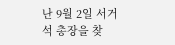난 9월 2일 서거석 총장을 찾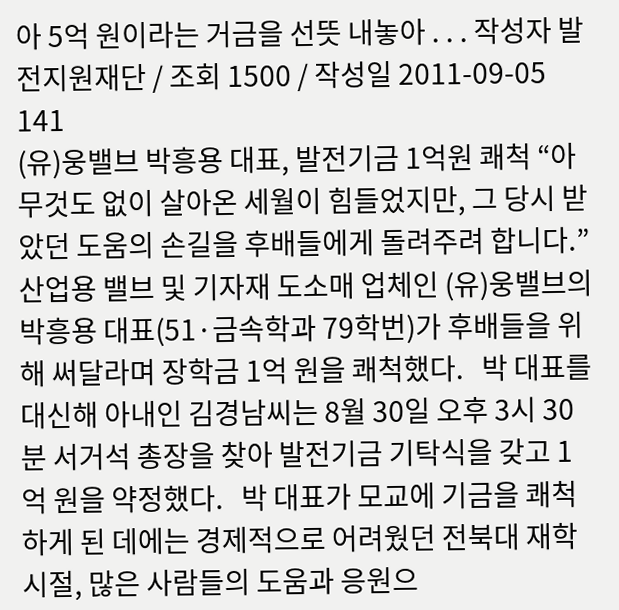아 5억 원이라는 거금을 선뜻 내놓아 . . . 작성자 발전지원재단 / 조회 1500 / 작성일 2011-09-05
141
(유)웅밸브 박흥용 대표, 발전기금 1억원 쾌척 “아무것도 없이 살아온 세월이 힘들었지만, 그 당시 받았던 도움의 손길을 후배들에게 돌려주려 합니다.”   산업용 밸브 및 기자재 도소매 업체인 (유)웅밸브의 박흥용 대표(51·금속학과 79학번)가 후배들을 위해 써달라며 장학금 1억 원을 쾌척했다.   박 대표를 대신해 아내인 김경남씨는 8월 30일 오후 3시 30분 서거석 총장을 찾아 발전기금 기탁식을 갖고 1억 원을 약정했다.   박 대표가 모교에 기금을 쾌척하게 된 데에는 경제적으로 어려웠던 전북대 재학 시절, 많은 사람들의 도움과 응원으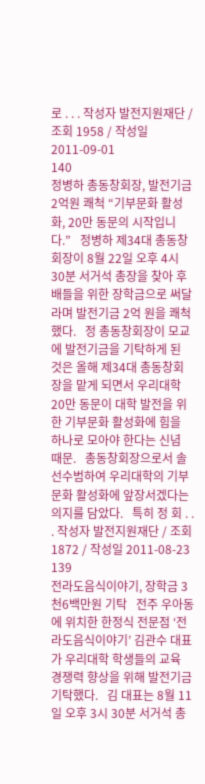로 . . . 작성자 발전지원재단 / 조회 1958 / 작성일 2011-09-01
140
정병하 총동창회장, 발전기금 2억원 쾌척 “기부문화 활성화, 20만 동문의 시작입니다.”   정병하 제34대 총동창회장이 8월 22일 오후 4시 30분 서거석 총장을 찾아 후배들을 위한 장학금으로 써달라며 발전기금 2억 원을 쾌척했다.   정 총동창회장이 모교에 발전기금을 기탁하게 된 것은 올해 제34대 총동창회장을 맡게 되면서 우리대학 20만 동문이 대학 발전을 위한 기부문화 활성화에 힘을 하나로 모아야 한다는 신념 때문.   총동창회장으로서 솔선수범하여 우리대학의 기부 문화 활성화에 앞장서겠다는 의지를 담았다.   특히 정 회 . . . 작성자 발전지원재단 / 조회 1872 / 작성일 2011-08-23
139
전라도음식이야기, 장학금 3천6백만원 기탁   전주 우아동에 위치한 한정식 전문점 ‘전라도음식이야기’ 김관수 대표가 우리대학 학생들의 교육 경쟁력 향상을 위해 발전기금 기탁했다.   김 대표는 8월 11일 오후 3시 30분 서거석 총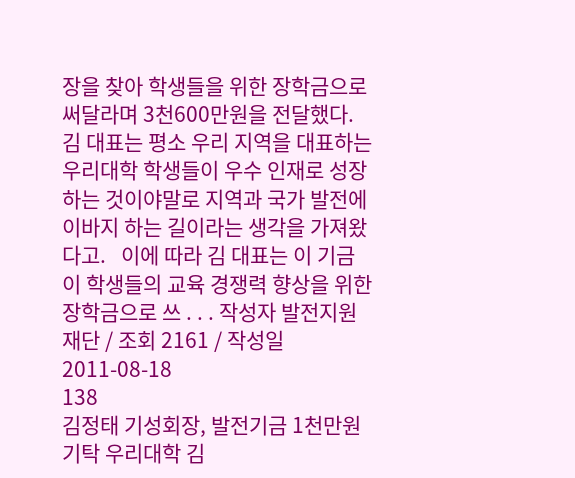장을 찾아 학생들을 위한 장학금으로 써달라며 3천600만원을 전달했다.   김 대표는 평소 우리 지역을 대표하는 우리대학 학생들이 우수 인재로 성장하는 것이야말로 지역과 국가 발전에 이바지 하는 길이라는 생각을 가져왔다고.   이에 따라 김 대표는 이 기금이 학생들의 교육 경쟁력 향상을 위한 장학금으로 쓰 . . . 작성자 발전지원재단 / 조회 2161 / 작성일 2011-08-18
138
김정태 기성회장, 발전기금 1천만원 기탁 우리대학 김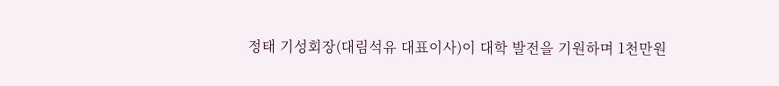정태 기성회장(대림석유 대표이사)이 대학 발전을 기원하며 1천만원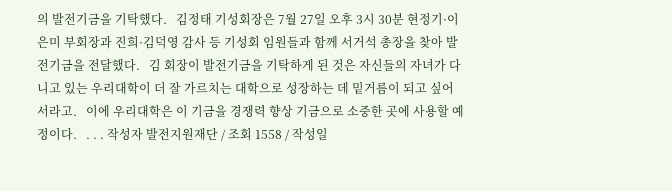의 발전기금을 기탁했다.   김정태 기성회장은 7월 27일 오후 3시 30분 현정기·이은미 부회장과 진희·김덕영 감사 등 기성회 임원들과 함께 서거석 총장을 찾아 발전기금을 전달했다.   김 회장이 발전기금을 기탁하게 된 것은 자신들의 자녀가 다니고 있는 우리대학이 더 잘 가르치는 대학으로 성장하는 데 밑거름이 되고 싶어서라고.   이에 우리대학은 이 기금을 경쟁력 향상 기금으로 소중한 곳에 사용할 예정이다.   . . . 작성자 발전지원재단 / 조회 1558 / 작성일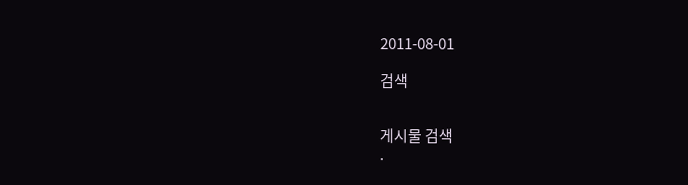2011-08-01

검색


게시물 검색
.